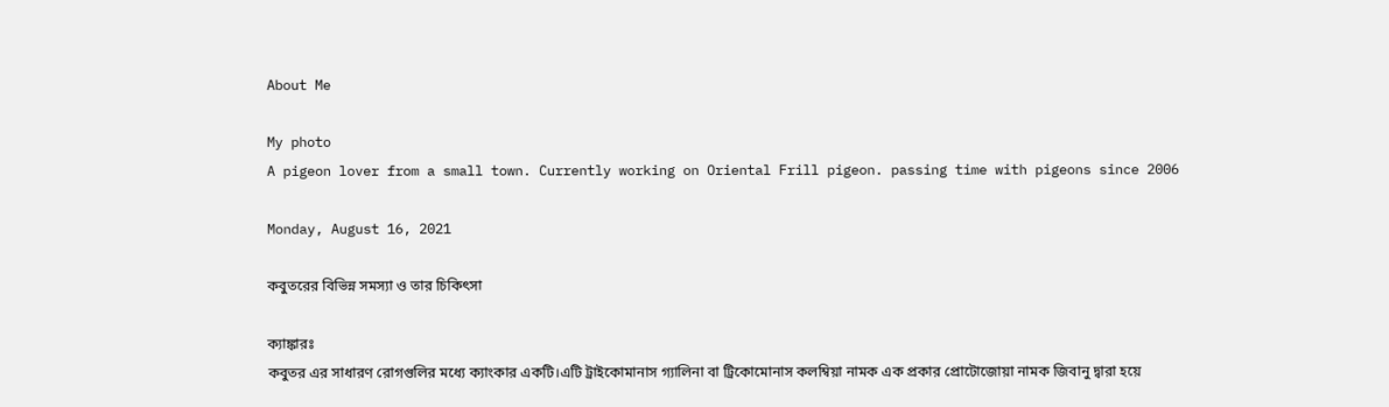About Me

My photo
A pigeon lover from a small town. Currently working on Oriental Frill pigeon. passing time with pigeons since 2006

Monday, August 16, 2021

কবুতরের বিভিন্ন সমস্যা ও তার চিকিৎসা

ক্যাঙ্কারঃ
কবুতর এর সাধারণ রোগগুলির মধ্যে ক্যাংকার একটি।এটি ট্রাইকোমানাস গ্যালিনা বা ট্রিকোমোনাস কলম্বিয়া নামক এক প্রকার প্রোটোজোয়া নামক জিবানু দ্বারা হয়ে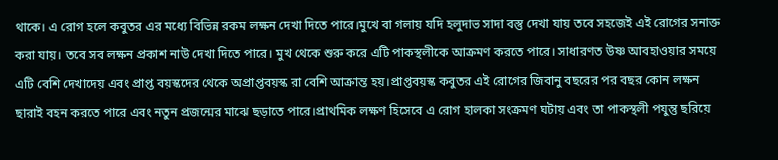থাকে। এ রোগ হলে কবুতর এর মধ্যে বিভিন্ন রকম লক্ষন দেখা দিতে পারে।মুখে বা গলায় যদি হলুদাভ সাদা বস্তু দেখা যায় তবে সহজেই এই রোগের সনাক্ত করা যায়। তবে সব লক্ষন প্রকাশ নাউ দেখা দিতে পারে। মুখ থেকে শুরু করে এটি পাকস্থলীকে আক্রমণ করতে পারে। সাধারণত উষ্ণ আবহাওয়ার সময়ে এটি বেশি দেখাদেয় এবং প্রাপ্ত বয়স্কদের থেকে অপ্রাপ্তবয়স্ক রা বেশি আক্রান্ত হয়।প্রাপ্তবয়স্ক কবুতর এই রোগের জিবানু বছরের পর বছর কোন লক্ষন ছারাই বহন করতে পারে এবং নতুন প্রজন্মের মাঝে ছড়াতে পারে।প্রাথমিক লক্ষণ হিসেবে এ রোগ হালকা সংক্রমণ ঘটায় এবং তা পাকস্থলী পযুন্তু ছরিয়ে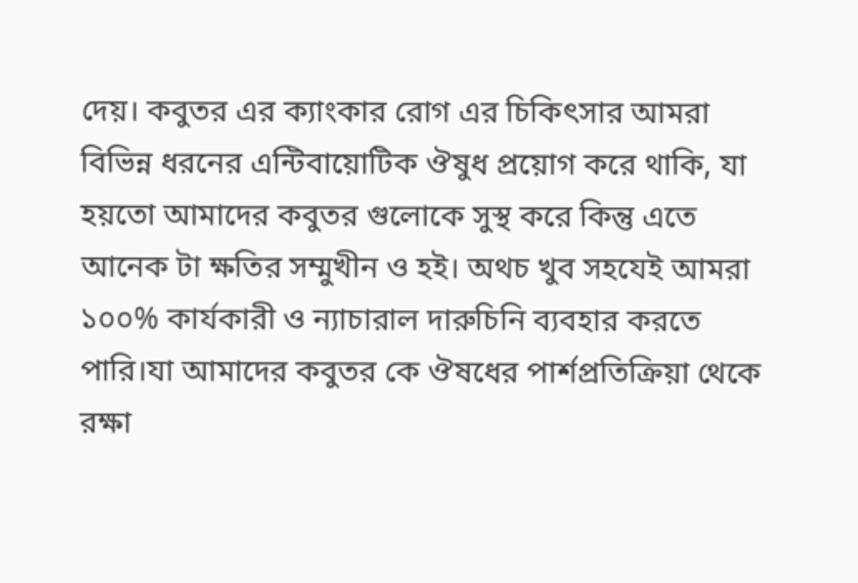দেয়। কবুতর এর ক্যাংকার রোগ এর চিকিৎসার আমরা বিভিন্ন ধরনের এন্টিবায়োটিক ঔষুধ প্রয়োগ করে থাকি, যা হয়তো আমাদের কবুতর গুলোকে সুস্থ করে কিন্তু এতে আনেক টা ক্ষতির সম্মুখীন ও হই। অথচ খুব সহযেই আমরা ১০০% কার্যকারী ও ন্যাচারাল দারুচিনি ব্যবহার করতে পারি।যা আমাদের কবুতর কে ঔষধের পার্শপ্রতিক্রিয়া থেকে রক্ষা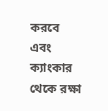করবে এবং ক্যাংকার থেকে রক্ষা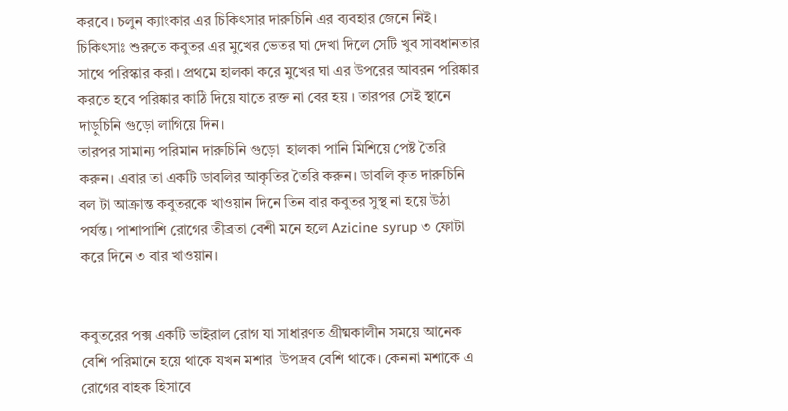করবে। চলুন ক্যাংকার এর চিকিৎসার দারুচিনি এর ব্যবহার জেনে নিই। চিকিৎসাঃ শুরুতে কবুতর এর মুখের ভেতর ঘা দেখা দিলে সেটি খুব সাবধানতার সাথে পরিস্কার করা। প্রথমে হালকা করে মুখের ঘা এর উপরের আবরন পরিষ্কার করতে হবে পরিষ্কার কাঠি দিয়ে যাতে রক্ত না বের হয় । তারপর সেই স্থানে দাড়ুচিনি গুড়ো লাগিয়ে দিন।
তারপর সামান্য পরিমান দারুচিনি গুড়ো  হালকা পানি মিশিয়ে পেষ্ট তৈরি করুন। এবার তা একটি ডাবলির আকৃতির তৈরি করুন। ডাবলি কৃত দারুচিনি বল টা আক্রান্ত কবুতরকে খাওয়ান দিনে তিন বার কবুতর সুস্থ না হয়ে উঠা পর্যন্ত। পাশাপাশি রোগের তীব্রতা বেশী মনে হলে Azicine syrup ৩ ফোটা করে দিনে ৩ বার খাওয়ান।


কবুতরের পক্স একটি ভাইরাল রোগ যা সাধারণত গ্রীষ্মকালীন সময়ে আনেক বেশি পরিমানে হয়ে থাকে যখন মশার  উপদ্রব বেশি থাকে। কেননা মশাকে এ রোগের বাহক হিসাবে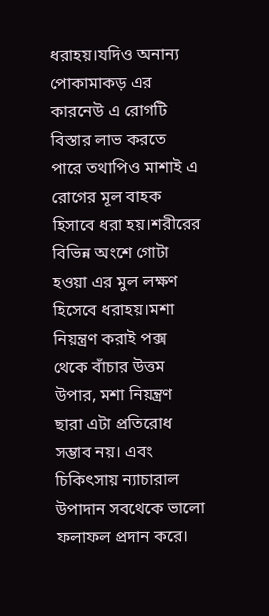ধরাহয়।যদিও অনান্য পোকামাকড় এর কারনেউ এ রোগটি বিস্তার লাভ করতে পারে তথাপিও মাশাই এ রোগের মূল বাহক হিসাবে ধরা হয়।শরীরের বিভিন্ন অংশে গোটা হওয়া এর মুল লক্ষণ হিসেবে ধরাহয়।মশা নিয়ন্ত্রণ করাই পক্স থেকে বাঁচার উত্তম উপার, মশা নিয়ন্ত্রণ ছারা এটা প্রতিরোধ সম্ভাব নয়। এবং চিকিৎসায় ন্যাচারাল উপাদান সবথেকে ভালো ফলাফল প্রদান করে।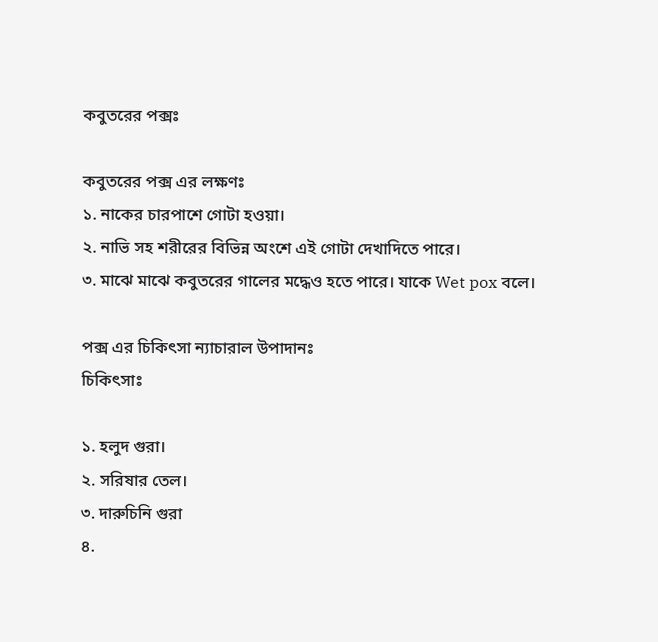কবুতরের পক্সঃ

কবুতরের পক্স এর লক্ষণঃ
১. নাকের চারপাশে গোটা হওয়া।
২. নাভি সহ শরীরের বিভিন্ন অংশে এই গোটা দেখাদিতে পারে।
৩. মাঝে মাঝে কবুতরের গালের মদ্ধেও হতে পারে। যাকে Wet pox বলে।

পক্স এর চিকিৎসা ন্যাচারাল উপাদানঃ
চিকিৎসাঃ

১. হলুদ গুরা।
২. সরিষার তেল।
৩. দারুচিনি গুরা
৪.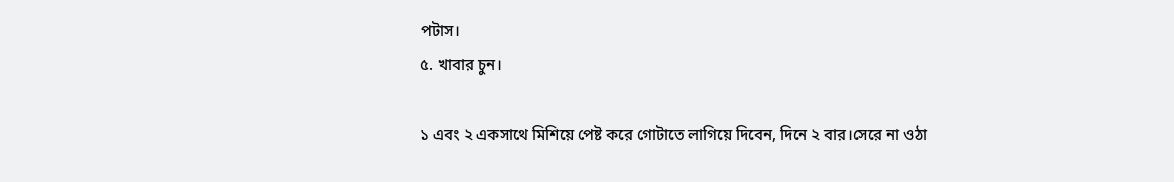পটাস।
৫. খাবার চুন।

১ এবং ২ একসাথে মিশিয়ে পেষ্ট করে গোটাতে লাগিয়ে দিবেন, দিনে ২ বার।সেরে না ওঠা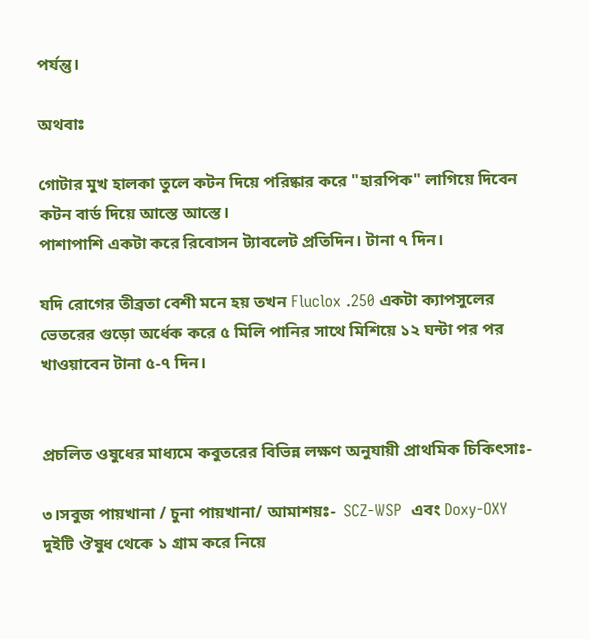পর্যন্তু।

অথবাঃ

গোটার মুখ হালকা তুলে কটন দিয়ে পরিষ্কার করে "হারপিক" লাগিয়ে দিবেন কটন বার্ড দিয়ে আস্তে আস্তে।
পাশাপাশি একটা করে রিবোসন ট্যাবলেট প্রতিদিন। টানা ৭ দিন।

যদি রোগের তীব্রতা বেশী মনে হয় তখন Fluclox .250 একটা ক্যাপসুলের ভেতরের গুড়ো অর্ধেক করে ৫ মিলি পানির সাথে মিশিয়ে ১২ ঘন্টা পর পর খাওয়াবেন টানা ৫-৭ দিন।


প্রচলিত ওষুধের মাধ্যমে কবুতরের বিভিন্ন লক্ষণ অনুযায়ী প্রাথমিক চিকিৎসাঃ-

৩।সবুজ পায়খানা / চুনা পায়খানা/ আমাশয়ঃ-  SCZ-WSP  এবং Doxy-OXY দুইটি ঔষুধ থেকে ১ গ্রাম করে নিয়ে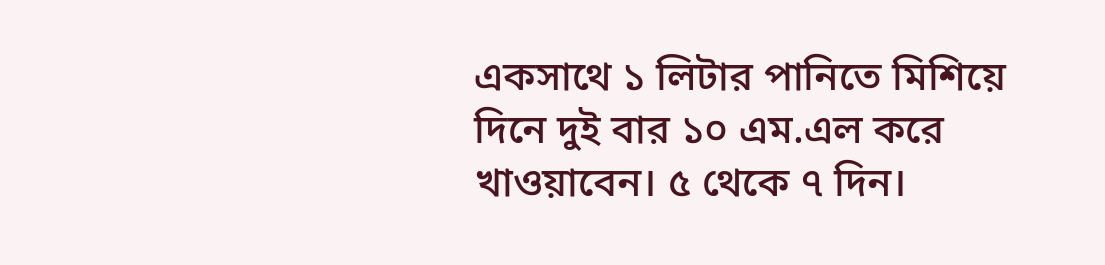একসাথে ১ লিটার পানিতে মিশিয়ে দিনে দুই বার ১০ এম.এল করে খাওয়াবেন। ৫ থেকে ৭ দিন।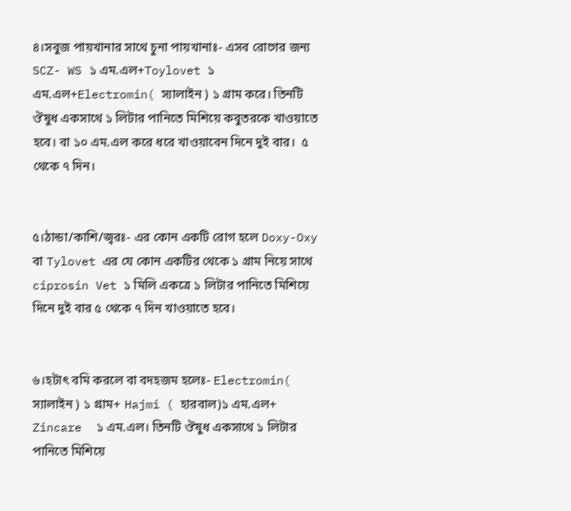৪।সবুজ পায়খানার সাথে চুনা পায়খানাঃ- এসব রোগের জন্য SCZ- WS ১ এম.এল+Toylovet ১ এম.এল+Electromin( স্যালাইন ) ১ গ্রাম করে। তিনটি ঔষুধ একসাথে ১ লিটার পানিতে মিশিয়ে কবুতরকে খাওয়াতে হবে। বা ১০ এম.এল করে ধরে খাওয়াবেন দিনে দুই বার।  ৫ থেকে ৭ দিন।


৫।ঠান্ডা/কাশি/জ্বরঃ- এর কোন একটি রোগ হলে Doxy-Oxy বা Tylovet এর যে কোন একটির থেকে ১ গ্রাম নিয়ে সাথে ciprosin Vet ১ মিলি একত্রে ১ লিটার পানিতে মিশিয়ে দিনে দুই বার ৫ থেকে ৭ দিন খাওয়াতে হবে।


৬।হটাৎ বমি করলে বা বদহজম হলেঃ- Electromin( স্যালাইন ) ১ গ্রাম+ Hajmi ( হারবাল)১ এম.এল+ Zincare  ১ এম.এল। তিনটি ঔষুধ একসাথে ১ লিটার পানিতে মিশিয়ে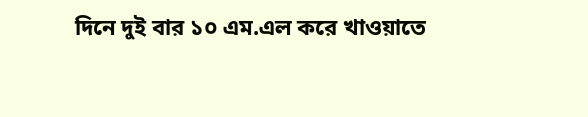দিনে দুই বার ১০ এম.এল করে খাওয়াতে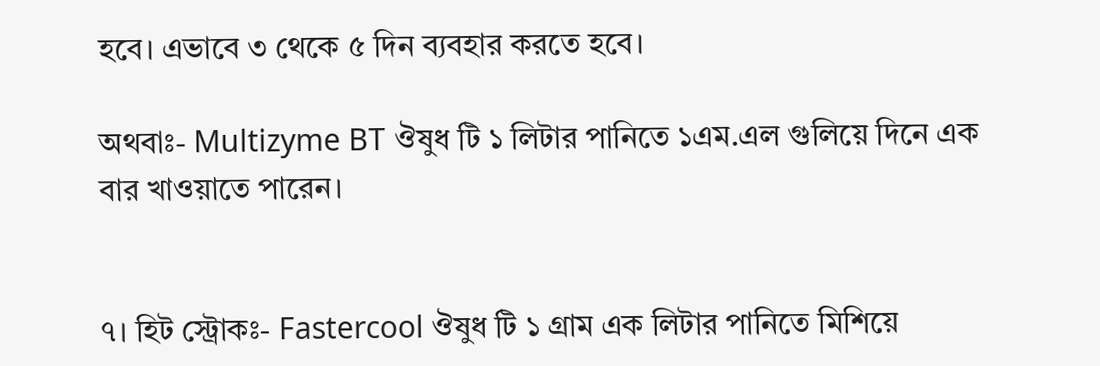হবে। এভাবে ৩ থেকে ৫ দিন ব্যবহার করতে হবে।

অথবাঃ- Multizyme BT ঔষুধ টি ১ লিটার পানিতে ১এম.এল গুলিয়ে দিনে এক বার খাওয়াতে পারেন।


৭। হিট স্ট্রোকঃ- Fastercool ঔষুধ টি ১ গ্রাম এক লিটার পানিতে মিশিয়ে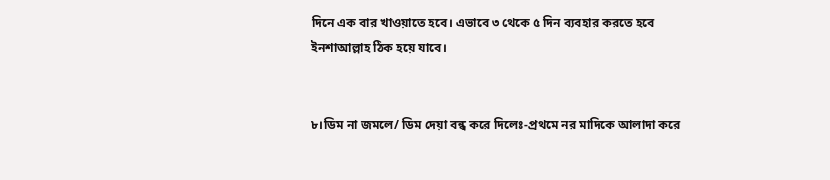দিনে এক বার খাওয়াতে হবে। এভাবে ৩ থেকে ৫ দিন ব্যবহার করতে হবে ইনশাআল্লাহ ঠিক হয়ে যাবে।


৮।ডিম না জমলে/ ডিম দেয়া বন্ধ করে দিলেঃ-প্রথমে নর মাদিকে আলাদা করে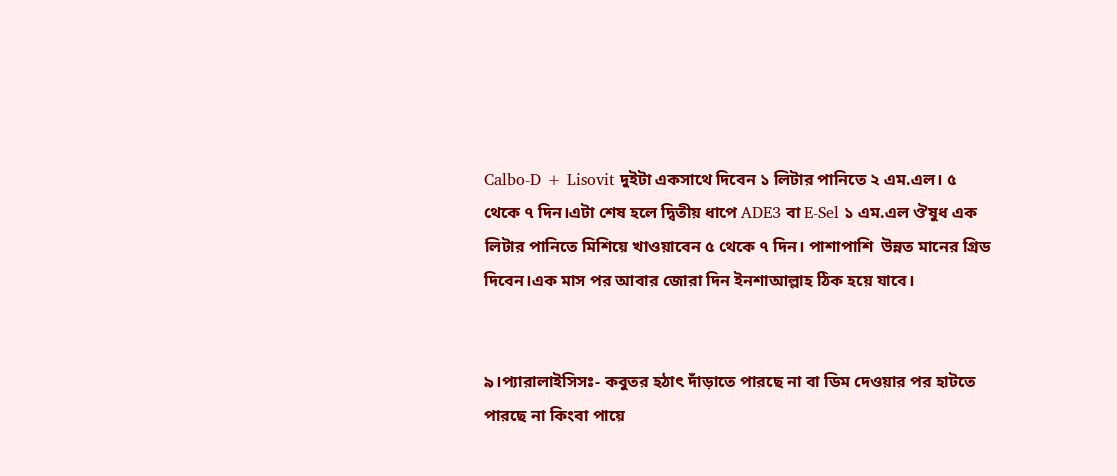Calbo-D + Lisovit দুইটা একসাথে দিবেন ১ লিটার পানিতে ২ এম.এল। ৫ থেকে ৭ দিন।এটা শেষ হলে দ্বিতীয় ধাপে ADE3 বা E-Sel ১ এম.এল ঔষুধ এক লিটার পানিতে মিশিয়ে খাওয়াবেন ৫ থেকে ৭ দিন। পাশাপাশি  উন্নত মানের গ্রিড দিবেন।এক মাস পর আবার জোরা দিন ইনশাআল্লাহ ঠিক হয়ে যাবে।


৯।প্যারালাইসিসঃ- কবুতর হঠাৎ দাঁড়াতে পারছে না বা ডিম দেওয়ার পর হাটতে পারছে না কিংবা পায়ে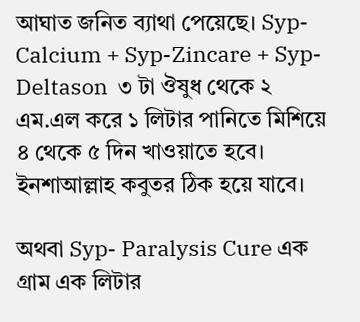আঘাত জনিত ব্যাথা পেয়েছে। Syp-Calcium + Syp-Zincare + Syp-Deltason  ৩ টা ঔষুধ থেকে ২ এম.এল করে ১ লিটার পানিতে মিশিয়ে ৪ থেকে ৫ দিন খাওয়াতে হবে। ইনশাআল্লাহ কবুতর ঠিক হয়ে যাবে।

অথবা Syp- Paralysis Cure এক গ্রাম এক লিটার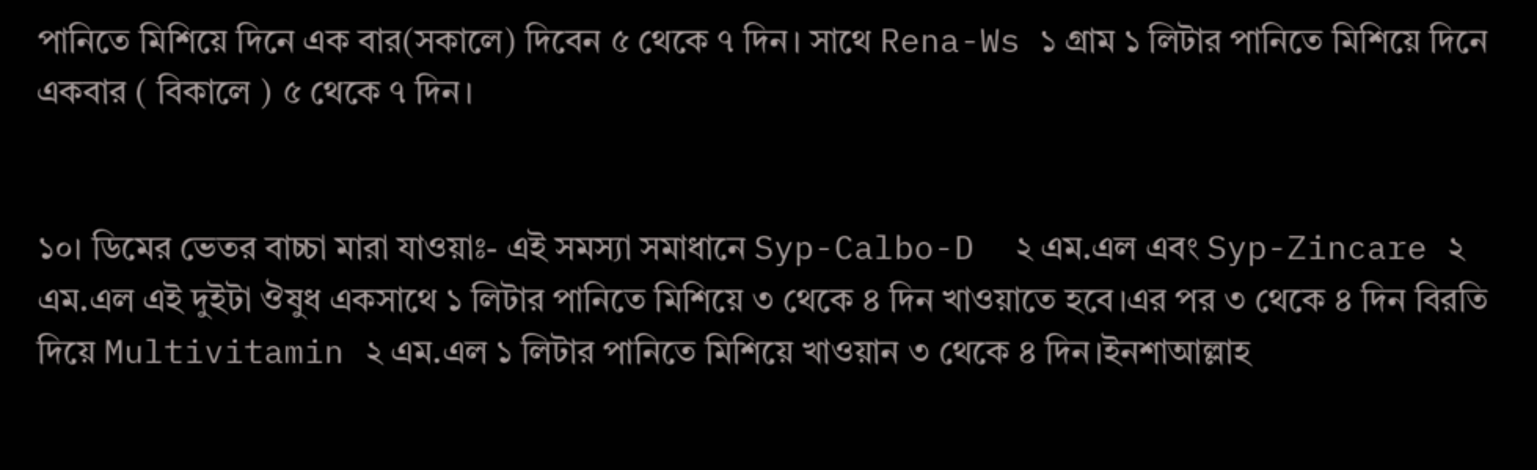পানিতে মিশিয়ে দিনে এক বার(সকালে) দিবেন ৫ থেকে ৭ দিন। সাথে Rena-Ws ১ গ্রাম ১ লিটার পানিতে মিশিয়ে দিনে একবার ( বিকালে ) ৫ থেকে ৭ দিন।


১০। ডিমের ভেতর বাচ্চা মারা যাওয়াঃ- এই সমস্যা সমাধানে Syp-Calbo-D  ২ এম.এল এবং Syp-Zincare ২ এম.এল এই দুইটা ঔষুধ একসাথে ১ লিটার পানিতে মিশিয়ে ৩ থেকে ৪ দিন খাওয়াতে হবে।এর পর ৩ থেকে ৪ দিন বিরতি দিয়ে Multivitamin ২ এম.এল ১ লিটার পানিতে মিশিয়ে খাওয়ান ৩ থেকে ৪ দিন।ইনশাআল্লাহ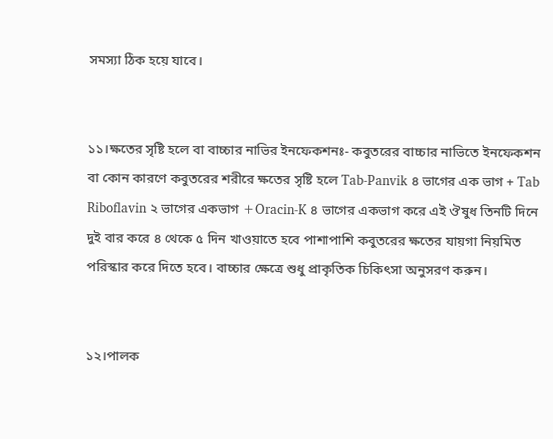সমস্যা ঠিক হয়ে যাবে।


১১।ক্ষতের সৃষ্টি হলে বা বাচ্চার নাভির ইনফেকশনঃ- কবুতরের বাচ্চার নাভিতে ইনফেকশন বা কোন কারণে কবুতরের শরীরে ক্ষতের সৃষ্টি হলে Tab-Panvik ৪ ভাগের এক ভাগ + Tab Riboflavin ২ ভাগের একভাগ +Oracin-K ৪ ভাগের একভাগ করে এই ঔষুধ তিনটি দিনে দুই বার করে ৪ থেকে ৫ দিন খাওয়াতে হবে পাশাপাশি কবুতরের ক্ষতের যায়গা নিয়মিত পরিস্কার করে দিতে হবে। বাচ্চার ক্ষেত্রে শুধু প্রাকৃতিক চিকিৎসা অনুসরণ করুন।


১২।পালক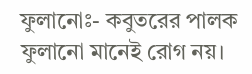ফুলানোঃ- কবুতরের পালক ফুলানো মানেই রোগ নয়।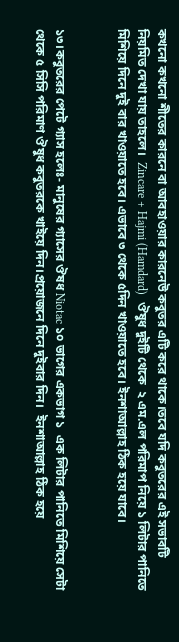কখনো কখনো শীতের কারনে বা আবহাওয়ার কারনেউ কবুতর এটি করে থাকে।তবে যদি কবুতরের এই সভাবটি নিয়মিত দেখা যায় তাহলে।  Zincare + Hajmi (Hamdard)  ঔষুধ দুইটি থেকে  ২ এম.এল পরিমাপ নিয়ে ১ লিটার পানিতে মিশিয়ে দিনে দুই বার খাওয়াতে হবে। এভাবে ৩ থেকে ৫দিন খাওয়াতে হবে। ইনশাআল্লাহ ঠিক হয়ে যাবে।


১৩।কবুতরের পেটে গ্যাস হলেঃ- মানুষের গ্যাসের ঔষধ Niotac ১০ ভাগের একভাগ ১  এক লিটার পানিতে মিশিয়ে সেটা থেকে ৫ সিসি পরিমাণ ঔষুধ কবুতরকে খাইয়ে দিন।প্রয়োজনে দিনে দুইবার দিন।  ইনশাআল্লাহ ঠিক হয়ে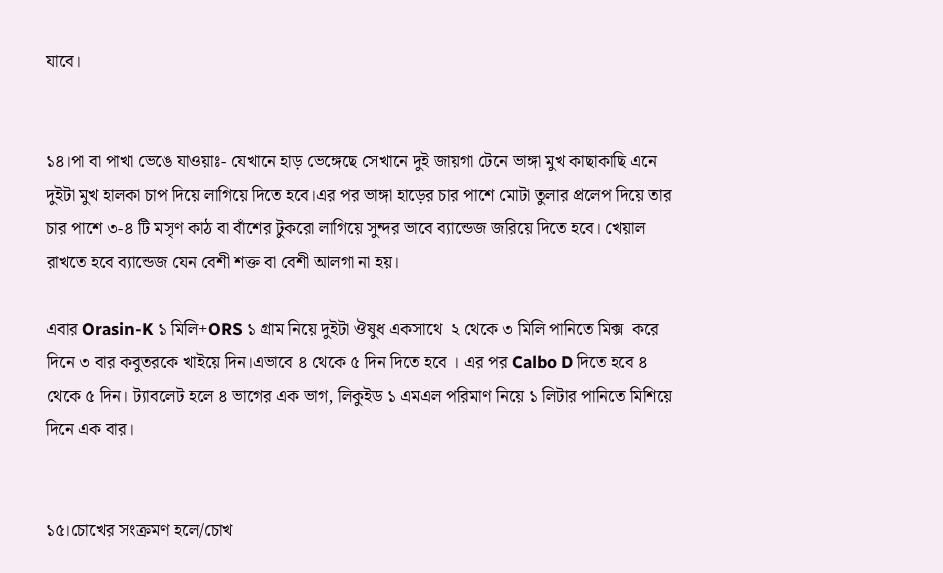যাবে।


১৪।পা বা পাখা ভেঙে যাওয়াঃ- যেখানে হাড় ভেঙ্গেছে সেখানে দুই জায়গা টেনে ভাঙ্গা মুখ কাছাকাছি এনে দুইটা মুখ হালকা চাপ দিয়ে লাগিয়ে দিতে হবে।এর পর ভাঙ্গা হাড়ের চার পাশে মোটা তুলার প্রলেপ দিয়ে তার চার পাশে ৩-৪ টি মসৃণ কাঠ বা বাঁশের টুকরো লাগিয়ে সুন্দর ভাবে ব্যান্ডেজ জরিয়ে দিতে হবে। খেয়াল রাখতে হবে ব্যান্ডেজ যেন বেশী শক্ত বা বেশী আলগা না হয়।

এবার Orasin-K ১ মিলি+ORS ১ গ্রাম নিয়ে দুইটা ঔষুধ একসাথে  ২ থেকে ৩ মিলি পানিতে মিক্স  করে দিনে ৩ বার কবুতরকে খাইয়ে দিন।এভাবে ৪ থেকে ৫ দিন দিতে হবে । এর পর Calbo D দিতে হবে ৪ থেকে ৫ দিন। ট্যাবলেট হলে ৪ ভাগের এক ভাগ, লিকুইড ১ এমএল পরিমাণ নিয়ে ১ লিটার পানিতে মিশিয়ে দিনে এক বার।


১৫।চোখের সংক্রমণ হলে/চোখ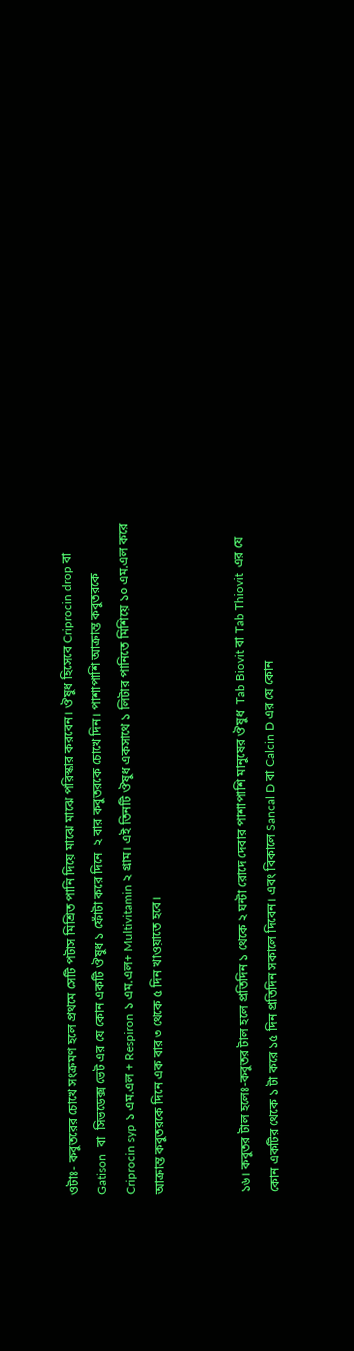ওটাঃ- কবুতরের চোখে সংক্রমণ হলে প্রথমে সেটি পটাস মিশ্রিত পানি দিয়ে মাঝে মাঝে পরিস্কার করবেন। ঔষুধ হিসেবে Criprocin drop বা Gatison  বা  সিভডেক্স ভেট এর যে কোন একটি ঔষুধ ১ ফোঁটা করে দিনে  ২ বার কবুতরকে চোখে দিন। পাশাপাশি আক্রান্ত কবুতরকে Criprocin syp ১ এম.এল + Respiron ১ এম.এল+ Multivitamin ২ গ্রাম। এই তিনটি ঔষুধ একসাথে ১ লিটার পানিতে মিশিয়ে ১০ এম.এল করে আক্রান্ত কবুতরকে দিনে এক বার ৩ থেকে ৫ দিন খাওয়াতে হবে।


১৬। কবুতর টাল হলেঃ-কবুতর টাল হলে প্রতিদিন ১ থেকে ২ ঘন্টা রোদে দেবার পাশাপাশি মানুষের ঔষুধ  Tab Biovit বা Tab Thiovit  এর যে কোন একটির থেকে ১ টা করে ১৫ দিন প্রতিদিন সকালে দিবেন। এবং বিকালে Sancal D বা Calcin D এর যে কোন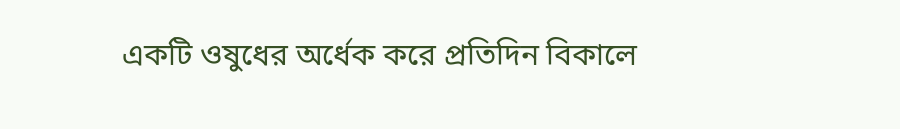একটি ওষুধের অর্ধেক করে প্রতিদিন বিকালে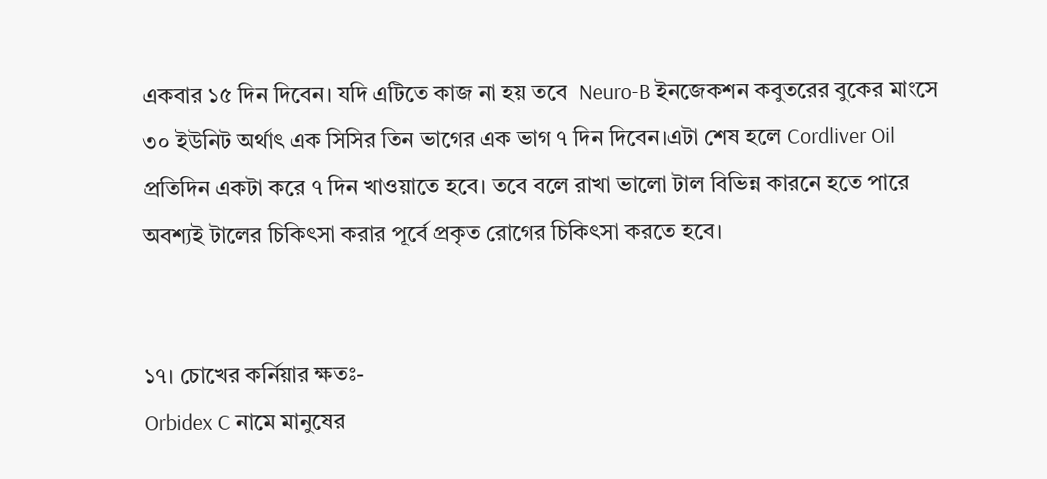একবার ১৫ দিন দিবেন। যদি এটিতে কাজ না হয় তবে  Neuro-B ইনজেকশন কবুতরের বুকের মাংসে ৩০ ইউনিট অর্থাৎ এক সিসির তিন ভাগের এক ভাগ ৭ দিন দিবেন।এটা শেষ হলে Cordliver Oil প্রতিদিন একটা করে ৭ দিন খাওয়াতে হবে। তবে বলে রাখা ভালো টাল বিভিন্ন কারনে হতে পারে অবশ্যই টালের চিকিৎসা করার পূর্বে প্রকৃত রোগের চিকিৎসা করতে হবে।


১৭। চোখের কর্নিয়ার ক্ষতঃ-
Orbidex C নামে মানুষের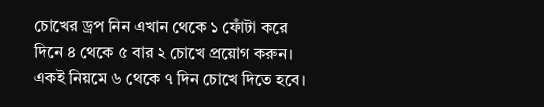চোখের ড্রপ নিন এখান থেকে ১ ফোঁটা করে দিনে ৪ থেকে ৫ বার ২ চোখে প্রয়োগ করুন। একই নিয়মে ৬ থেকে ৭ দিন চোখে দিতে হবে।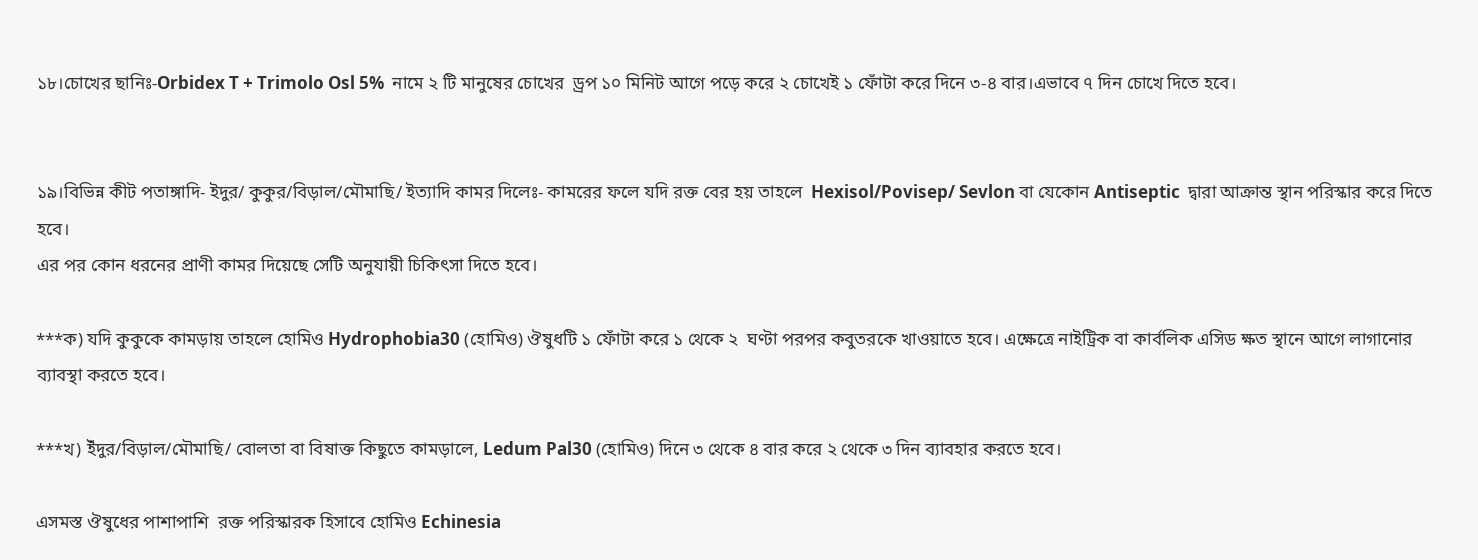১৮।চোখের ছানিঃ-Orbidex T + Trimolo Osl 5%  নামে ২ টি মানুষের চোখের  ড্রপ ১০ মিনিট আগে পড়ে করে ২ চোখেই ১ ফোঁটা করে দিনে ৩-৪ বার।এভাবে ৭ দিন চোখে দিতে হবে।


১৯।বিভিন্ন কীট পতাঙ্গাদি- ইদুর/ কুকুর/বিড়াল/মৌমাছি/ ইত্যাদি কামর দিলেঃ- কামরের ফলে যদি রক্ত বের হয় তাহলে  Hexisol/Povisep/ Sevlon বা যেকোন Antiseptic  দ্বারা আক্রান্ত স্থান পরিস্কার করে দিতে হবে।
এর পর কোন ধরনের প্রাণী কামর দিয়েছে সেটি অনুযায়ী চিকিৎসা দিতে হবে।

***ক) যদি কুকুকে কামড়ায় তাহলে হোমিও Hydrophobia30 (হোমিও) ঔষুধটি ১ ফোঁটা করে ১ থেকে ২  ঘণ্টা পরপর কবুতরকে খাওয়াতে হবে। এক্ষেত্রে নাইট্রিক বা কার্বলিক এসিড ক্ষত স্থানে আগে লাগানোর ব্যাবস্থা করতে হবে।

***খ) ইঁদুর/বিড়াল/মৌমাছি/ বোলতা বা বিষাক্ত কিছুতে কামড়ালে, Ledum Pal30 (হোমিও) দিনে ৩ থেকে ৪ বার করে ২ থেকে ৩ দিন ব্যাবহার করতে হবে।

এসমস্ত ঔষুধের পাশাপাশি  রক্ত পরিস্কারক হিসাবে হোমিও Echinesia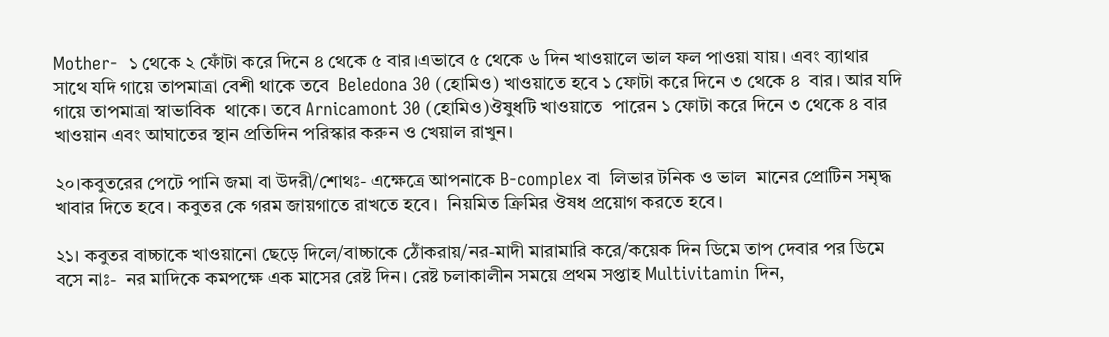Mother-  ১ থেকে ২ ফোঁটা করে দিনে ৪ থেকে ৫ বার।এভাবে ৫ থেকে ৬ দিন খাওয়ালে ভাল ফল পাওয়া যায়। এবং ব্যাথার সাথে যদি গায়ে তাপমাত্রা বেশী থাকে তবে  Beledona 30 (হোমিও) খাওয়াতে হবে ১ ফোটা করে দিনে ৩ থেকে ৪  বার। আর যদি গায়ে তাপমাত্রা স্বাভাবিক  থাকে। তবে Arnicamont 30 (হোমিও)ঔষুধটি খাওয়াতে  পারেন ১ ফোটা করে দিনে ৩ থেকে ৪ বার খাওয়ান এবং আঘাতের স্থান প্রতিদিন পরিস্কার করুন ও খেয়াল রাখুন।

২০।কবুতরের পেটে পানি জমা বা উদরী/শোথঃ- এক্ষেত্রে আপনাকে B-complex বা  লিভার টনিক ও ভাল  মানের প্রোটিন সমৃদ্ধ খাবার দিতে হবে। কবুতর কে গরম জায়গাতে রাখতে হবে।  নিয়মিত ক্রিমির ঔষধ প্রয়োগ করতে হবে।

২১। কবুতর বাচ্চাকে খাওয়ানো ছেড়ে দিলে/বাচ্চাকে ঠোঁকরায়/নর-মাদী মারামারি করে/কয়েক দিন ডিমে তাপ দেবার পর ডিমে বসে নাঃ-  নর মাদিকে কমপক্ষে এক মাসের রেষ্ট দিন। রেষ্ট চলাকালীন সময়ে প্রথম সপ্তাহ Multivitamin দিন,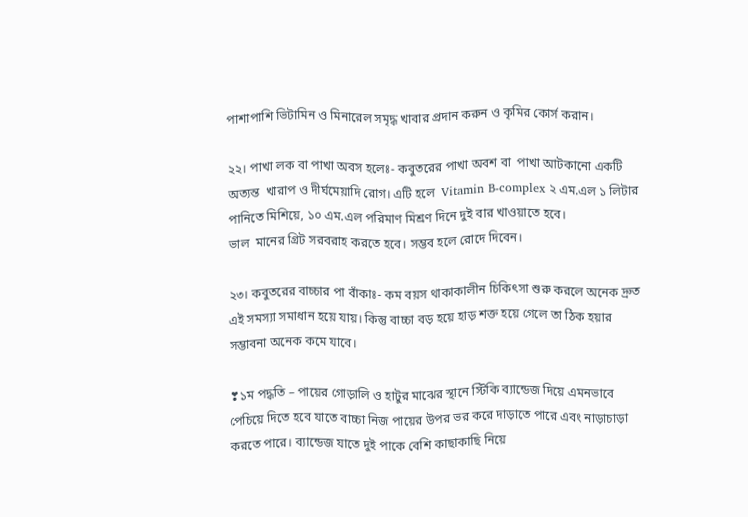পাশাপাশি ভিটামিন ও মিনারেল সমৃদ্ধ খাবার প্রদান করুন ও কৃমির কোর্স করান।

২২। পাখা লক বা পাখা অবস হলেঃ- কবুতরের পাখা অবশ বা  পাখা আটকানো একটি অত্যন্ত  খারাপ ও দীর্ঘমেয়াদি রোগ। এটি হলে  Vitamin B-complex ২ এম.এল ১ লিটার পানিতে মিশিয়ে, ১০ এম.এল পরিমাণ মিশ্রণ দিনে দুই বার খাওয়াতে হবে।
ভাল  মানের গ্রিট সরবরাহ করতে হবে। সম্ভব হলে রোদে দিবেন।

২৩। কবুতরের বাচ্চার পা বাঁকাঃ- কম বয়স থাকাকালীন চিকিৎসা শুরু করলে অনেক দ্রুত এই সমস্যা সমাধান হয়ে যায়। কিন্তু বাচ্চা বড় হয়ে হাড় শক্ত হয়ে গেলে তা ঠিক হয়ার সম্ভাবনা অনেক কমে যাবে।

❣১ম পদ্ধতি – পায়ের গোড়ালি ও হাটুর মাঝের স্থানে স্টিকি ব্যান্ডেজ দিয়ে এমনভাবে পেচিয়ে দিতে হবে যাতে বাচ্চা নিজ পায়ের উপর ভর করে দাড়াতে পারে এবং নাড়াচাড়া করতে পারে। ব্যান্ডেজ যাতে দুই পাকে বেশি কাছাকাছি নিয়ে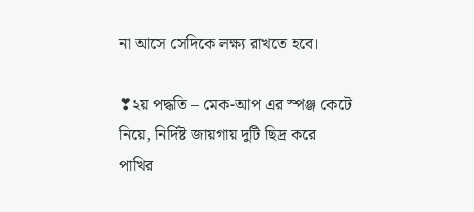না আসে সেদিকে লক্ষ্য রাখতে হবে।

❣২য় পদ্ধতি – মেক-আপ এর স্পঞ্জ কেটে নিয়ে, নির্দিষ্ট জায়গায় দুটি ছিদ্র করে পাখির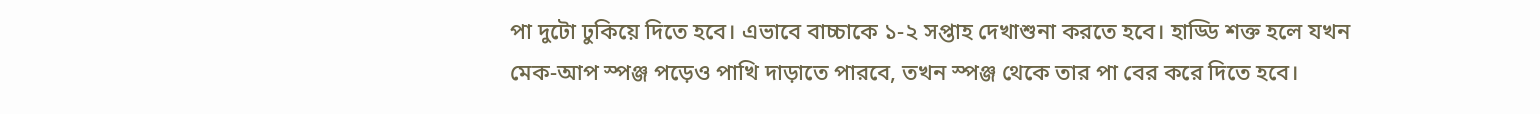পা দুটো ঢুকিয়ে দিতে হবে। এভাবে বাচ্চাকে ১-২ সপ্তাহ দেখাশুনা করতে হবে। হাড্ডি শক্ত হলে যখন মেক-আপ স্পঞ্জ পড়েও পাখি দাড়াতে পারবে, তখন স্পঞ্জ থেকে তার পা বের করে দিতে হবে।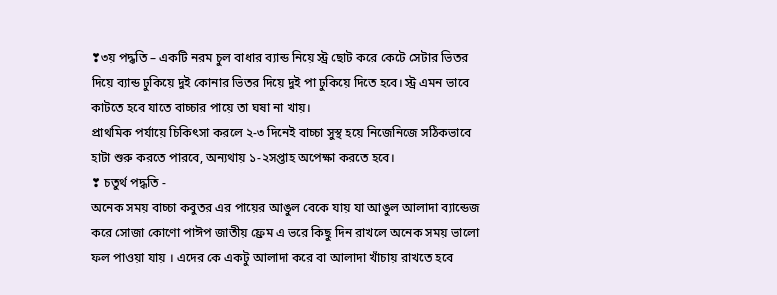❣৩য় পদ্ধতি – একটি নরম চুল বাধার ব্যান্ড নিয়ে স্ট্র ছোট করে কেটে সেটার ভিতর দিয়ে ব্যান্ড ঢুকিয়ে দুই কোনার ভিতর দিয়ে দুই পা ঢুকিয়ে দিতে হবে। স্ট্র এমন ভাবে কাটতে হবে যাতে বাচ্চার পায়ে তা ঘষা না খায়।
প্রাথমিক পর্যায়ে চিকিৎসা করলে ২-৩ দিনেই বাচ্চা সুস্থ হয়ে নিজেনিজে সঠিকভাবে হাটা শুরু করতে পারবে, অন্যথায় ১-২সপ্তাহ অপেক্ষা করতে হবে।
❣ চতুর্থ পদ্ধতি -
অনেক সময় বাচ্চা কবুতর এর পায়ের আঙুল বেকে যায় যা আঙুল আলাদা ব্যান্ডেজ করে সোজা কোণো পাঈপ জাতীয় ফ্রেম এ ভরে কিছু দিন রাখলে অনেক সময় ভালো ফল পাওয়া যায় । এদের কে একটু আলাদা করে বা আলাদা খাঁচায় রাখতে হবে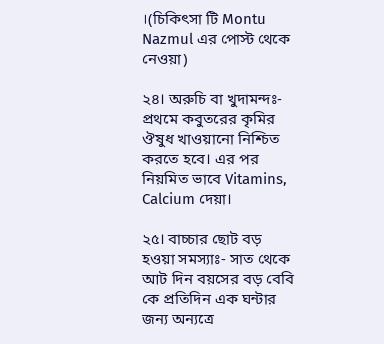।(চিকিৎসা টি Montu Nazmul এর পোস্ট থেকে নেওয়া)

২৪। অরুচি বা খুদামন্দঃ- প্রথমে কবুতরের কৃমির ঔষুধ খাওয়ানো নিশ্চিত করতে হবে। এর পর নিয়মিত ভাবে Vitamins, Calcium দেয়া।

২৫। বাচ্চার ছোট বড় হওয়া সমস্যাঃ- সাত থেকে আট দিন বয়সের বড় বেবি কে প্রতিদিন এক ঘন্টার জন্য অন্যত্রে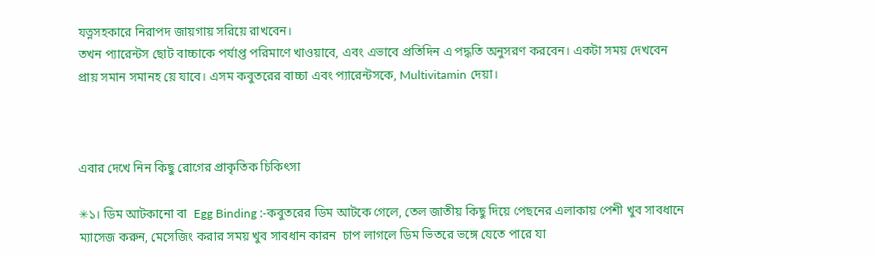যত্নসহকারে নিরাপদ জায়গায় সরিয়ে রাখবেন।
তখন প্যারেন্টস ছোট বাচ্চাকে পর্যাপ্ত পরিমাণে খাওয়াবে, এবং এভাবে প্রতিদিন এ পদ্ধতি অনুসরণ করবেন। একটা সময় দেখবেন প্রায় সমান সমানহ য়ে যাবে। এসম কবুতরের বাচ্চা এবং প্যারেন্টসকে, Multivitamin দেয়া।



এবার দেখে নিন কিছু রোগের প্রাকৃতিক চিকিৎসা

✳১। ডিম আটকানো বা  Egg Binding :-কবুতরের ডিম আটকে গেলে, তেল জাতীয় কিছু দিয়ে পেছনের এলাকায় পেশী খুব সাবধানে  ম্যাসেজ করুন, মেসেজিং করার সময় খুব সাবধান কারন  চাপ লাগলে ডিম ভিতরে ভঙ্গে যেতে পারে যা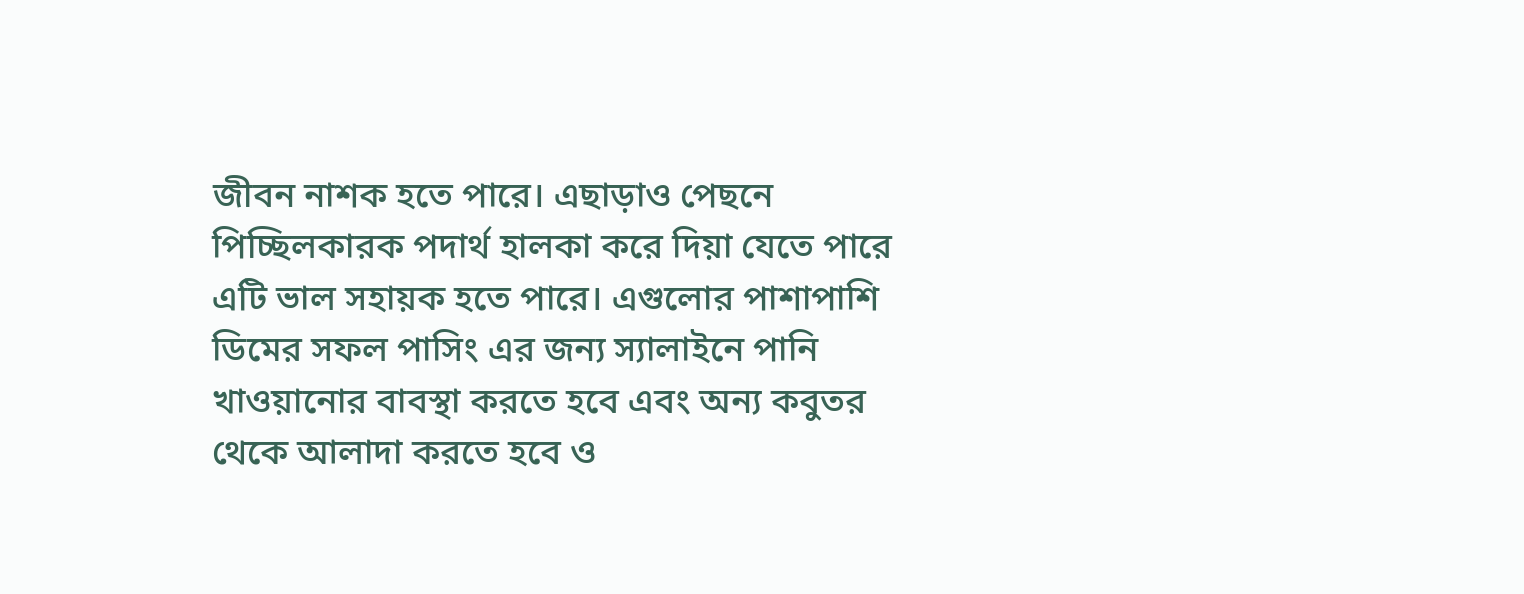জীবন নাশক হতে পারে। এছাড়াও পেছনে পিচ্ছিলকারক পদার্থ হালকা করে দিয়া যেতে পারে এটি ভাল সহায়ক হতে পারে। এগুলোর পাশাপাশি ডিমের সফল পাসিং এর জন্য স্যালাইনে পানি খাওয়ানোর বাবস্থা করতে হবে এবং অন্য কবুতর থেকে আলাদা করতে হবে ও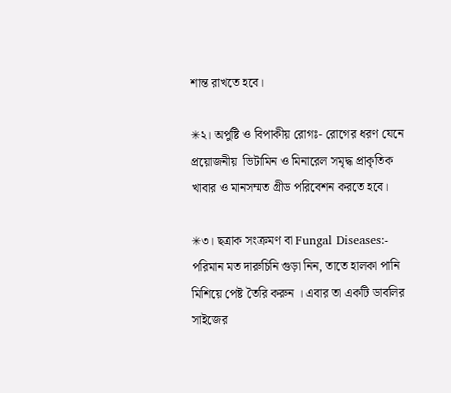শান্ত রাখতে হবে।

✳২। অপুষ্টি ও বিপাকীয় রোগঃ- রোগের ধরণ যেনে প্রয়োজনীয়  ভিটামিন ও মিনারেল সমৃদ্ধ প্রাকৃতিক খাবার ও মানসম্মত গ্রীড পরিবেশন করতে হবে।

✳৩। ছত্রাক সংক্রমণ বা Fungal Diseases:- পরিমান মত দারুচিনি গুড়া নিন, তাতে হালকা পানি মিশিয়ে পেষ্ট তৈরি করুন । এবার তা একটি ডাবলির সাইজের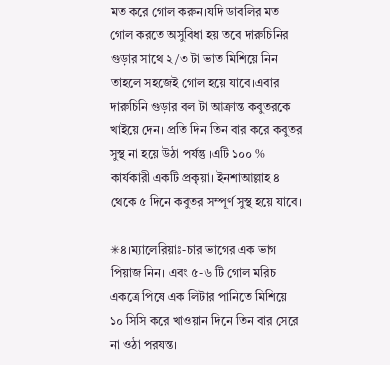মত করে গোল করুন।যদি ডাবলির মত গোল করতে অসুবিধা হয় তবে দারুচিনির গুড়ার সাথে ২/৩ টা ভাত মিশিয়ে নিন তাহলে সহজেই গোল হয়ে যাবে।এবার দারুচিনি গুড়ার বল টা আক্রান্ত কবুতরকে খাইয়ে দেন। প্রতি দিন তিন বার করে কবুতর সুস্থ না হয়ে উঠা পর্যন্তু ।এটি ১০০ % কার্যকারী একটি প্রকৃয়া। ইনশাআল্লাহ ৪ থেকে ৫ দিনে কবুতর সম্পূর্ণ সুস্থ হয়ে যাবে।

✳৪।ম্যালেরিয়াঃ-চার ভাগের এক ভাগ পিয়াজ নিন। এবং ৫-৬ টি গোল মরিচ একত্রে পিষে এক লিটার পানিতে মিশিয়ে ১০ সিসি করে খাওয়ান দিনে তিন বার সেরে না ওঠা পরযন্ত।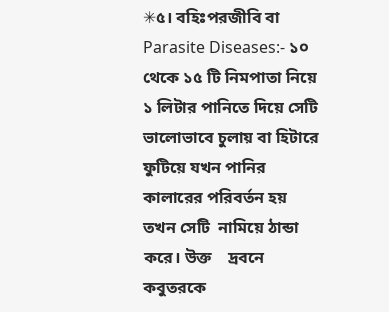✳৫। বহিঃপরজীবি বা Parasite Diseases:- ১০ থেকে ১৫ টি নিমপাতা নিয়ে ১ লিটার পানিতে দিয়ে সেটি ভালোভাবে চুলায় বা হিটারে ফুটিয়ে যখন পানির কালারের পরিবর্তন হয় তখন সেটি  নামিয়ে ঠান্ডা করে। উক্ত    দ্রবনে কবুতরকে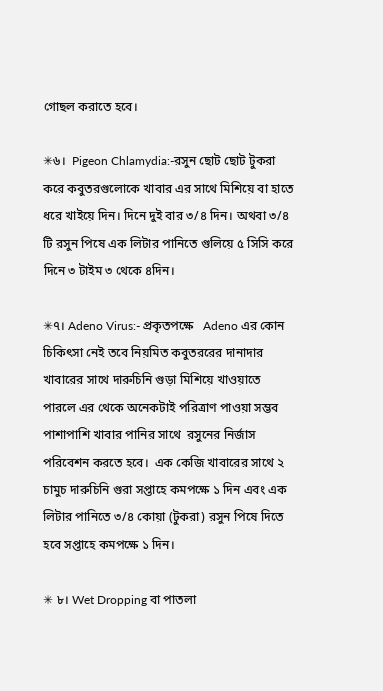গোছল করাতে হবে।

✳৬।  Pigeon Chlamydia:-রসুন ছোট ছোট টুকরা করে কবুতরগুলোকে খাবার এর সাথে মিশিয়ে বা হাতে ধরে খাইয়ে দিন। দিনে দুই বার ৩/৪ দিন। অথবা ৩/৪ টি রসুন পিষে এক লিটার পানিতে গুলিয়ে ৫ সিসি করে দিনে ৩ টাইম ৩ থেকে ৪দিন।

✳৭। Adeno Virus:- প্রকৃতপক্ষে   Adeno এর কোন চিকিৎসা নেই তবে নিয়মিত কবুতররের দানাদার খাবারের সাথে দারুচিনি গুড়া মিশিয়ে খাওয়াতে পারলে এর থেকে অনেকটাই পরিত্রাণ পাওয়া সম্ভব পাশাপাশি খাবার পানির সাথে  রসুনের নির্জাস পরিবেশন করতে হবে।  এক কেজি খাবারের সাথে ২ চামুচ দারুচিনি গুরা সপ্তাহে কমপক্ষে ১ দিন এবং এক লিটার পানিতে ৩/৪ কোয়া (টুকরা) রসুন পিষে দিতে হবে সপ্তাহে কমপক্ষে ১ দিন।

✳ ৮। Wet Dropping বা পাতলা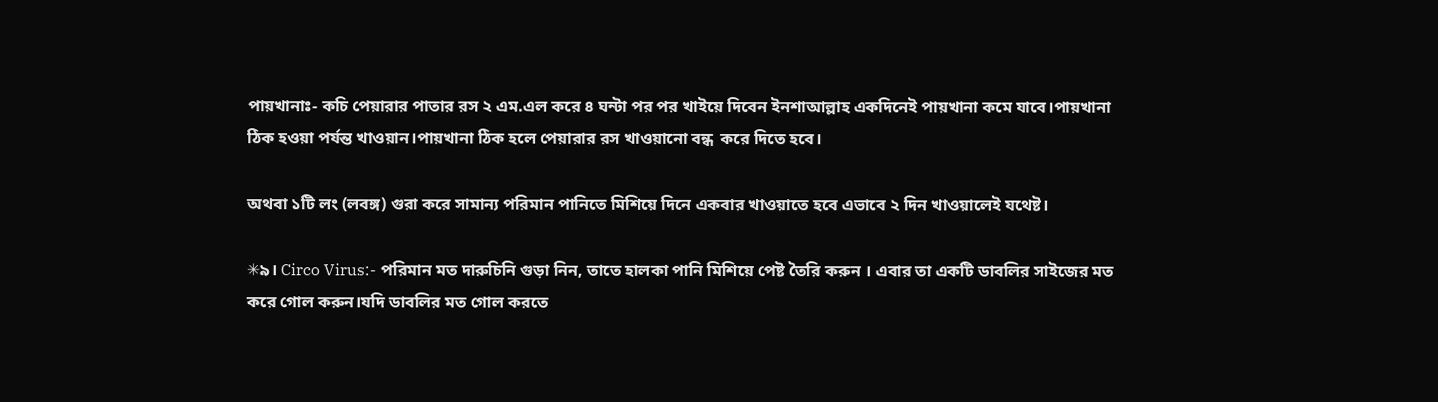পায়খানাঃ- কচি পেয়ারার পাতার রস ২ এম.এল করে ৪ ঘন্টা পর পর খাইয়ে দিবেন ইনশাআল্লাহ একদিনেই পায়খানা কমে যাবে।পায়খানা ঠিক হওয়া পর্যন্ত খাওয়ান।পায়খানা ঠিক হলে পেয়ারার রস খাওয়ানো বন্ধ  করে দিতে হবে।

অথবা ১টি লং (লবঙ্গ) গুরা করে সামান্য পরিমান পানিতে মিশিয়ে দিনে একবার খাওয়াতে হবে এভাবে ২ দিন খাওয়ালেই যথেষ্ট।

✳৯। Circo Virus:- পরিমান মত দারুচিনি গুড়া নিন, তাতে হালকা পানি মিশিয়ে পেষ্ট তৈরি করুন । এবার তা একটি ডাবলির সাইজের মত করে গোল করুন।যদি ডাবলির মত গোল করতে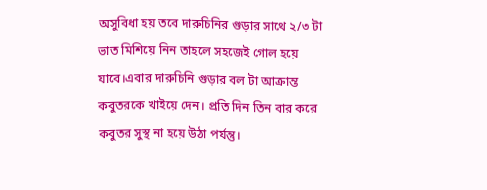অসুবিধা হয় তবে দারুচিনির গুড়ার সাথে ২/৩ টা ভাত মিশিয়ে নিন তাহলে সহজেই গোল হয়ে যাবে।এবার দারুচিনি গুড়ার বল টা আক্রান্ত কবুতরকে খাইয়ে দেন। প্রতি দিন তিন বার করে কবুতর সুস্থ না হয়ে উঠা পর্যন্তু।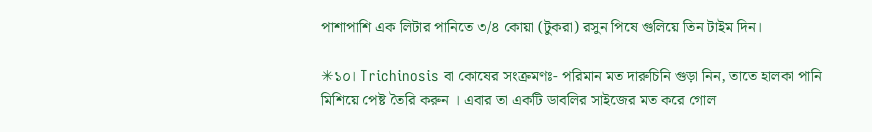পাশাপাশি এক লিটার পানিতে ৩/৪ কোয়া (টুকরা) রসুন পিষে গুলিয়ে তিন টাইম দিন।

✳১০। Trichinosis বা কোষের সংক্রমণঃ- পরিমান মত দারুচিনি গুড়া নিন, তাতে হালকা পানি মিশিয়ে পেষ্ট তৈরি করুন । এবার তা একটি ডাবলির সাইজের মত করে গোল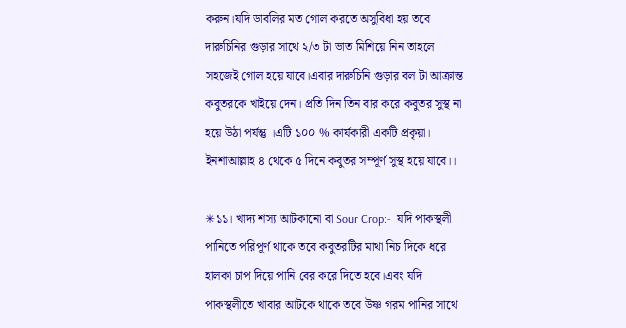করুন।যদি ডাবলির মত গোল করতে অসুবিধা হয় তবে দারুচিনির গুড়ার সাথে ২/৩ টা ভাত মিশিয়ে নিন তাহলে সহজেই গোল হয়ে যাবে।এবার দারুচিনি গুড়ার বল টা আক্রান্ত কবুতরকে খাইয়ে দেন। প্রতি দিন তিন বার করে কবুতর সুস্থ না হয়ে উঠা পর্যন্তু ।এটি ১০০ % কার্যকারী একটি প্রকৃয়া। ইনশাআল্লাহ ৪ থেকে ৫ দিনে কবুতর সম্পূর্ণ সুস্থ হয়ে যাবে।।

✳১১। খাদ্য শস্য আটকানো বা Sour Crop:-  যদি পাকস্থলী পানিতে পরিপূর্ণ থাকে তবে কবুতরটির মাথা নিচ দিকে ধরে হালকা চাপ দিয়ে পানি বের করে দিতে হবে।এবং যদি পাকস্থলীতে খাবার আটকে থাকে তবে উষ্ণ গরম পানির সাথে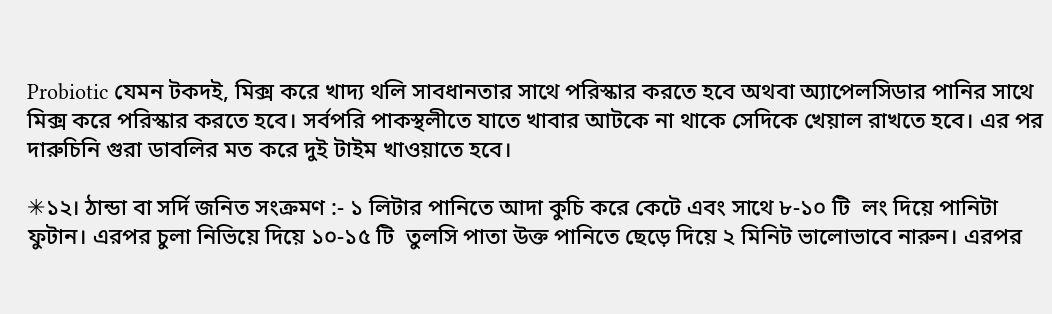Probiotic যেমন টকদই, মিক্স করে খাদ্য থলি সাবধানতার সাথে পরিস্কার করতে হবে অথবা অ্যাপেলসিডার পানির সাথে মিক্স করে পরিস্কার করতে হবে। সর্বপরি পাকস্থলীতে যাতে খাবার আটকে না থাকে সেদিকে খেয়াল রাখতে হবে। এর পর দারুচিনি গুরা ডাবলির মত করে দুই টাইম খাওয়াতে হবে।

✳১২। ঠান্ডা বা সর্দি জনিত সংক্রমণ :- ১ লিটার পানিতে আদা কুচি করে কেটে এবং সাথে ৮-১০ টি  লং দিয়ে পানিটা ফুটান। এরপর চুলা নিভিয়ে দিয়ে ১০-১৫ টি  তুলসি পাতা উক্ত পানিতে ছেড়ে দিয়ে ২ মিনিট ভালোভাবে নারুন। এরপর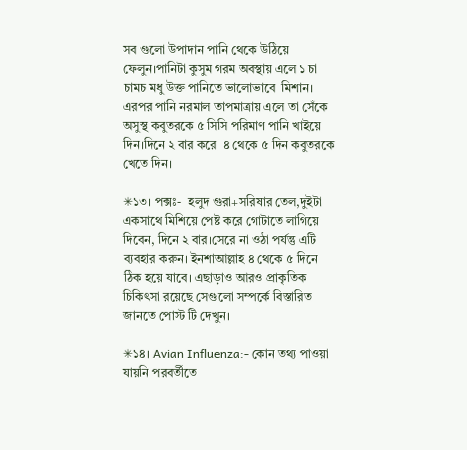সব গুলো উপাদান পানি থেকে উঠিয়ে ফেলুন।পানিটা কুসুম গরম অবস্থায় এলে ১ চা চামচ মধু উক্ত পানিতে ভালোভাবে  মিশান। এরপর পানি নরমাল তাপমাত্রায় এলে তা সেঁকে অসুস্থ কবুতরকে ৫ সিসি পরিমাণ পানি খাইয়ে দিন।দিনে ২ বার করে  ৪ থেকে ৫ দিন কবুতরকে খেতে দিন।

✳১৩। পক্সঃ-  হলুদ গুরা+সরিষার তেল,দুইটা একসাথে মিশিয়ে পেষ্ট করে গোটাতে লাগিয়ে দিবেন, দিনে ২ বার।সেরে না ওঠা পর্যন্তু এটি ব্যবহার করুন। ইনশাআল্লাহ ৪ থেকে ৫ দিনে ঠিক হয়ে যাবে। এছাড়াও আরও প্রাকৃতিক চিকিৎসা রয়েছে সেগুলো সম্পর্কে বিস্তারিত জানতে পোস্ট টি দেখুন।

✳১৪। Avian Influenza:- কোন তথ্য পাওয়া যায়নি পরবর্তীতে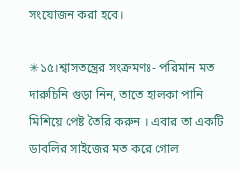সংযোজন করা হবে।

✳১৫।শ্বাসতন্ত্রের সংক্রমণঃ- পরিমান মত দারুচিনি গুড়া নিন, তাতে হালকা পানি মিশিয়ে পেষ্ট তৈরি করুন । এবার তা একটি ডাবলির সাইজের মত করে গোল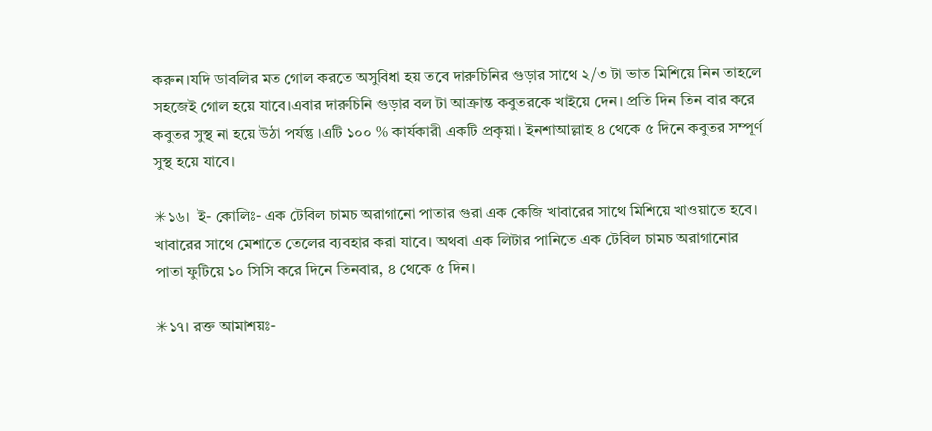করুন।যদি ডাবলির মত গোল করতে অসুবিধা হয় তবে দারুচিনির গুড়ার সাথে ২/৩ টা ভাত মিশিয়ে নিন তাহলে সহজেই গোল হয়ে যাবে।এবার দারুচিনি গুড়ার বল টা আক্রান্ত কবুতরকে খাইয়ে দেন। প্রতি দিন তিন বার করে কবুতর সুস্থ না হয়ে উঠা পর্যন্তু ।এটি ১০০ % কার্যকারী একটি প্রকৃয়া। ইনশাআল্লাহ ৪ থেকে ৫ দিনে কবুতর সম্পূর্ণ সুস্থ হয়ে যাবে।

✳১৬।  ই- কোলিঃ- এক টেবিল চামচ অরাগানো পাতার গুরা এক কেজি খাবারের সাথে মিশিয়ে খাওয়াতে হবে। খাবারের সাথে মেশাতে তেলের ব্যবহার করা যাবে। অথবা এক লিটার পানিতে এক টেবিল চামচ অরাগানোর পাতা ফুটিয়ে ১০ সিসি করে দিনে তিনবার, ৪ থেকে ৫ দিন।

✳১৭। রক্ত আমাশয়ঃ-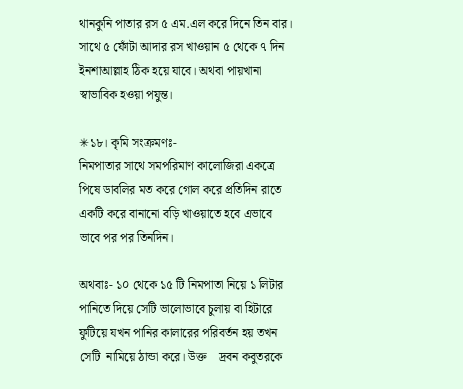থানকুনি পাতার রস ৫ এম.এল করে দিনে তিন বার। সাথে ৫ ফোঁটা আদার রস খাওয়ান ৫ থেকে ৭ দিন ইনশাআল্লাহ ঠিক হয়ে যাবে। অথবা পায়খানা স্বাভাবিক হওয়া পযুন্ত।

✳১৮। কৃমি সংক্রমণঃ-
নিমপাতার সাথে সমপরিমাণ কালোজিরা একত্রে পিষে ডাবলির মত করে গোল করে প্রতিদিন রাতে একটি করে বানানো বড়ি খাওয়াতে হবে এভাবে ভাবে পর পর তিনদিন।

অথবাঃ- ১০ থেকে ১৫ টি নিমপাতা নিয়ে ১ লিটার পানিতে দিয়ে সেটি ভালোভাবে চুলায় বা হিটারে ফুটিয়ে যখন পানির কালারের পরিবর্তন হয় তখন সেটি  নামিয়ে ঠান্ডা করে। উক্ত    দ্রবন কবুতরকে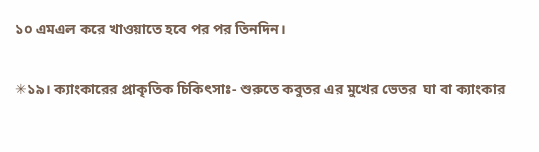১০ এমএল করে খাওয়াতে হবে পর পর তিনদিন।

✳১৯। ক্যাংকারের প্রাকৃতিক চিকিৎসাঃ- শুরুতে কবুতর এর মুখের ভেতর  ঘা বা ক্যাংকার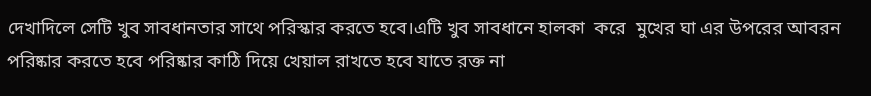দেখাদিলে সেটি খুব সাবধানতার সাথে পরিস্কার করতে হবে।এটি খুব সাবধানে হালকা  করে  মুখের ঘা এর উপরের আবরন পরিষ্কার করতে হবে পরিষ্কার কাঠি দিয়ে খেয়াল রাখতে হবে যাতে রক্ত না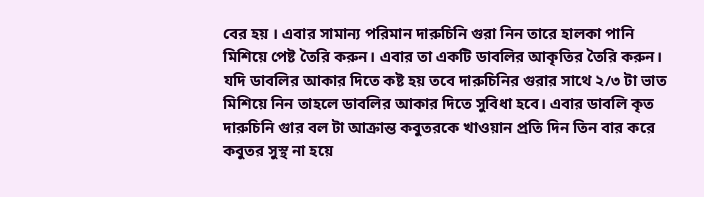বের হয় । এবার সামান্য পরিমান দারুচিনি গুরা নিন তারে হালকা পানি মিশিয়ে পেষ্ট তৈরি করুন। এবার তা একটি ডাবলির আকৃতির তৈরি করুন। যদি ডাবলির আকার দিতে কষ্ট হয় তবে দারুচিনির গুরার সাথে ২/৩ টা ভাত মিশিয়ে নিন তাহলে ডাবলির আকার দিতে সুবিধা হবে। এবার ডাবলি কৃত দারুচিনি গুার বল টা আক্রান্ত কবুতরকে খাওয়ান প্রতি দিন তিন বার করে কবুতর সুস্থ না হয়ে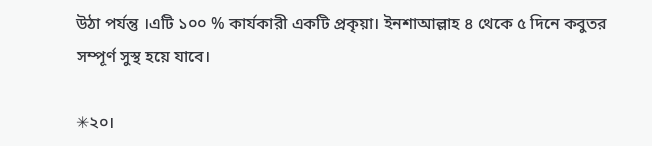উঠা পর্যন্তু ।এটি ১০০ % কার্যকারী একটি প্রকৃয়া। ইনশাআল্লাহ ৪ থেকে ৫ দিনে কবুতর সম্পূর্ণ সুস্থ হয়ে যাবে।

✳২০।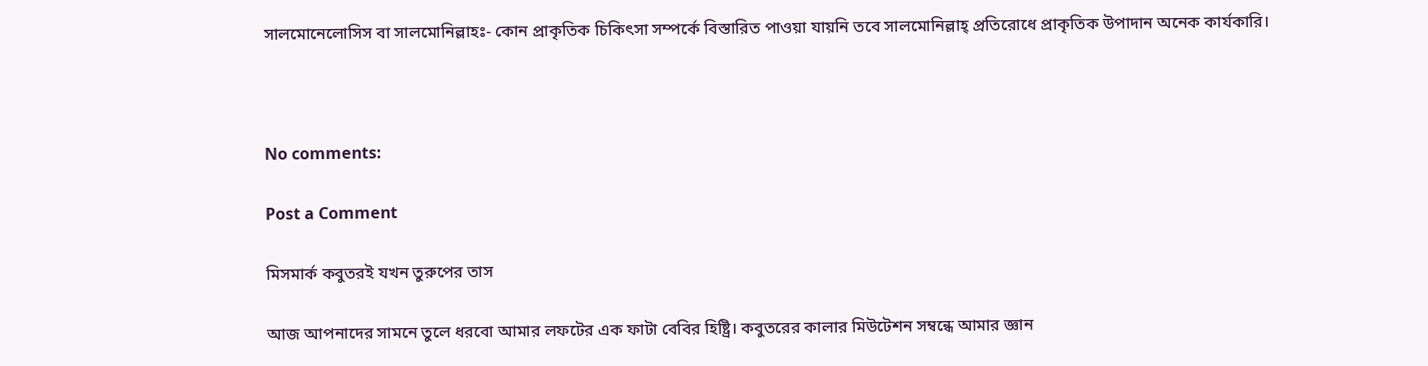সালমোনেলোসিস বা সালমোনিল্লাহঃ- কোন প্রাকৃতিক চিকিৎসা সম্পর্কে বিস্তারিত পাওয়া যায়নি তবে সালমোনিল্লাহ্ প্রতিরোধে প্রাকৃতিক উপাদান অনেক কার্যকারি।



No comments:

Post a Comment

মিসমার্ক কবুতরই যখন তুরুপের তাস

আজ আপনাদের সামনে তুলে ধরবো আমার লফটের এক ফাটা বেবির হিষ্ট্রি। কবুতরের কালার মিউটেশন সম্বন্ধে আমার জ্ঞান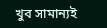খুব সামান্যই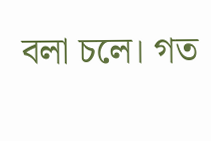বলা চলে। গত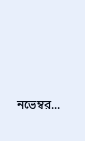নভেম্বর...